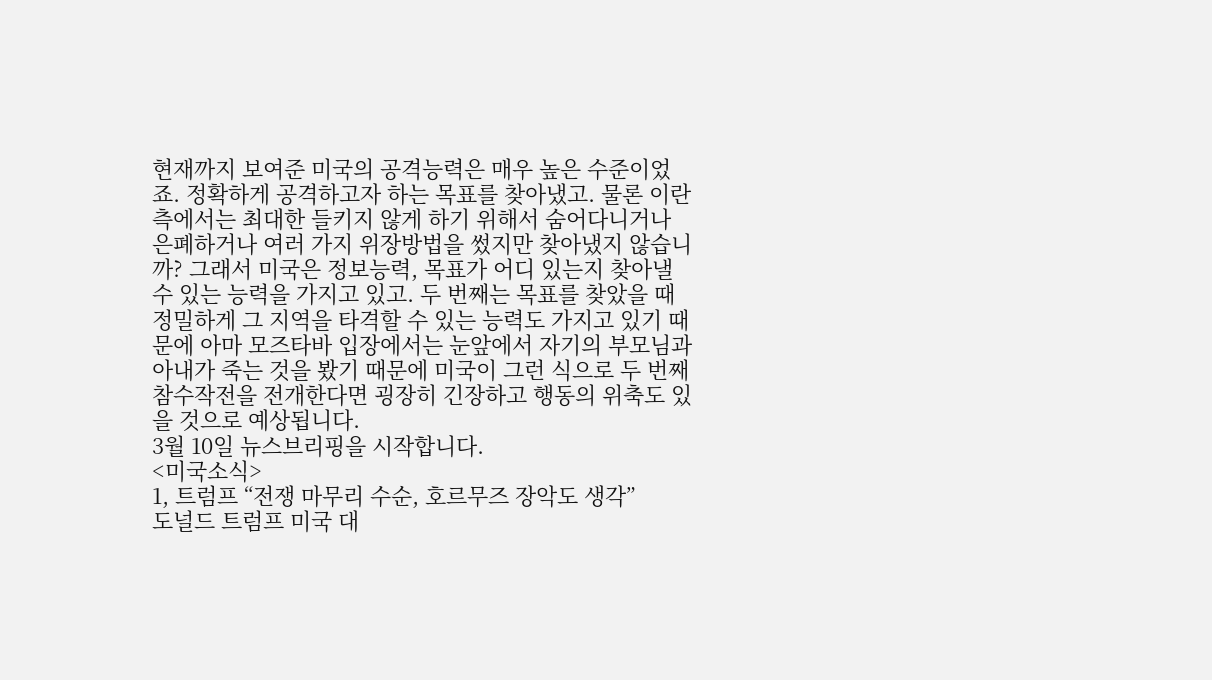현재까지 보여준 미국의 공격능력은 매우 높은 수준이었죠. 정확하게 공격하고자 하는 목표를 찾아냈고. 물론 이란 측에서는 최대한 들키지 않게 하기 위해서 숨어다니거나 은폐하거나 여러 가지 위장방법을 썼지만 찾아냈지 않습니까? 그래서 미국은 정보능력, 목표가 어디 있는지 찾아낼 수 있는 능력을 가지고 있고. 두 번째는 목표를 찾았을 때 정밀하게 그 지역을 타격할 수 있는 능력도 가지고 있기 때문에 아마 모즈타바 입장에서는 눈앞에서 자기의 부모님과 아내가 죽는 것을 봤기 때문에 미국이 그런 식으로 두 번째 참수작전을 전개한다면 굉장히 긴장하고 행동의 위축도 있을 것으로 예상됩니다.
3월 10일 뉴스브리핑을 시작합니다.
<미국소식>
1, 트럼프 “전쟁 마무리 수순, 호르무즈 장악도 생각”
도널드 트럼프 미국 대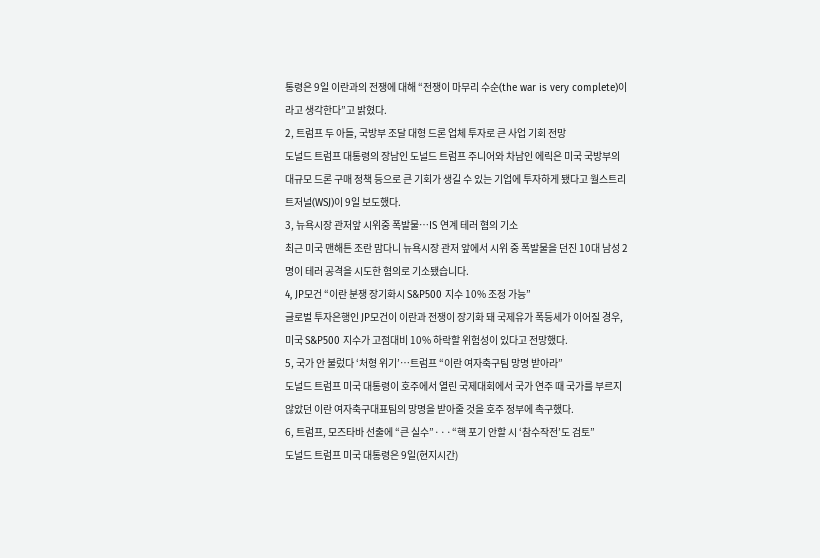통령은 9일 이란과의 전쟁에 대해 “전쟁이 마무리 수순(the war is very complete)이라고 생각한다”고 밝혔다.
2, 트럼프 두 아들, 국방부 조달 대형 드론 업체 투자로 큰 사업 기회 전망
도널드 트럼프 대통령의 장남인 도널드 트럼프 주니어와 차남인 에릭은 미국 국방부의 대규모 드론 구매 정책 등으로 큰 기회가 생길 수 있는 기업에 투자하게 됐다고 월스트리트저널(WSJ)이 9일 보도했다.
3, 뉴욕시장 관저앞 시위중 폭발물…IS 연계 테러 혐의 기소
최근 미국 맨해튼 조란 맘다니 뉴욕시장 관저 앞에서 시위 중 폭발물을 던진 10대 남성 2명이 테러 공격을 시도한 혐의로 기소됐습니다.
4, JP모건 “이란 분쟁 장기화시 S&P500 지수 10% 조정 가능”
글로벌 투자은행인 JP모건이 이란과 전쟁이 장기화 돼 국제유가 폭등세가 이어질 경우, 미국 S&P500 지수가 고점대비 10% 하락할 위험성이 있다고 전망했다.
5, 국가 안 불렀다 ‘처형 위기’…트럼프 “이란 여자축구팀 망명 받아라”
도널드 트럼프 미국 대통령이 호주에서 열린 국제대회에서 국가 연주 때 국가를 부르지 않았던 이란 여자축구대표팀의 망명을 받아줄 것을 호주 정부에 촉구했다.
6, 트럼프, 모즈타바 선출에 “큰 실수”···“핵 포기 안할 시 ‘참수작전’도 검토”
도널드 트럼프 미국 대통령은 9일(현지시간)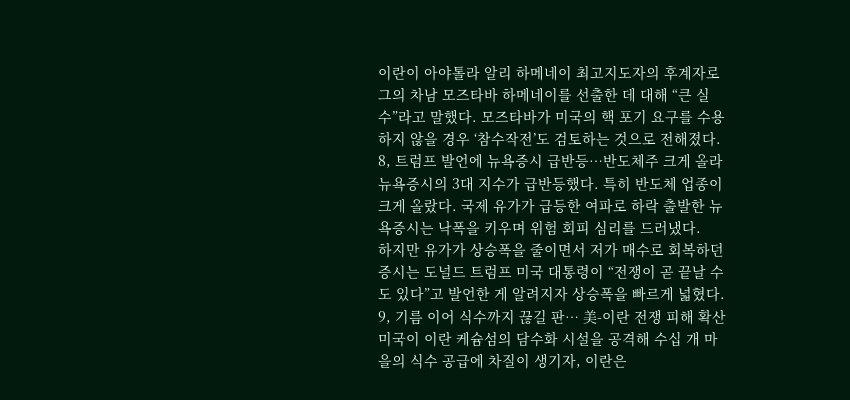이란이 아야톨라 알리 하메네이 최고지도자의 후계자로 그의 차남 모즈타바 하메네이를 선출한 데 대해 “큰 실수”라고 말했다. 모즈타바가 미국의 핵 포기 요구를 수용하지 않을 경우 ‘참수작전’도 검토하는 것으로 전해졌다.
8, 트럼프 발언에 뉴욕증시 급반등…반도체주 크게 올라
뉴욕증시의 3대 지수가 급반등했다. 특히 반도체 업종이 크게 올랐다. 국제 유가가 급등한 여파로 하락 출발한 뉴욕증시는 낙폭을 키우며 위험 회피 심리를 드러냈다.
하지만 유가가 상승폭을 줄이면서 저가 매수로 회복하던 증시는 도널드 트럼프 미국 대통령이 “전쟁이 곧 끝날 수도 있다”고 발언한 게 알려지자 상승폭을 빠르게 넓혔다.
9, 기름 이어 식수까지 끊길 판… 美-이란 전쟁 피해 확산
미국이 이란 케슘섬의 담수화 시설을 공격해 수십 개 마을의 식수 공급에 차질이 생기자, 이란은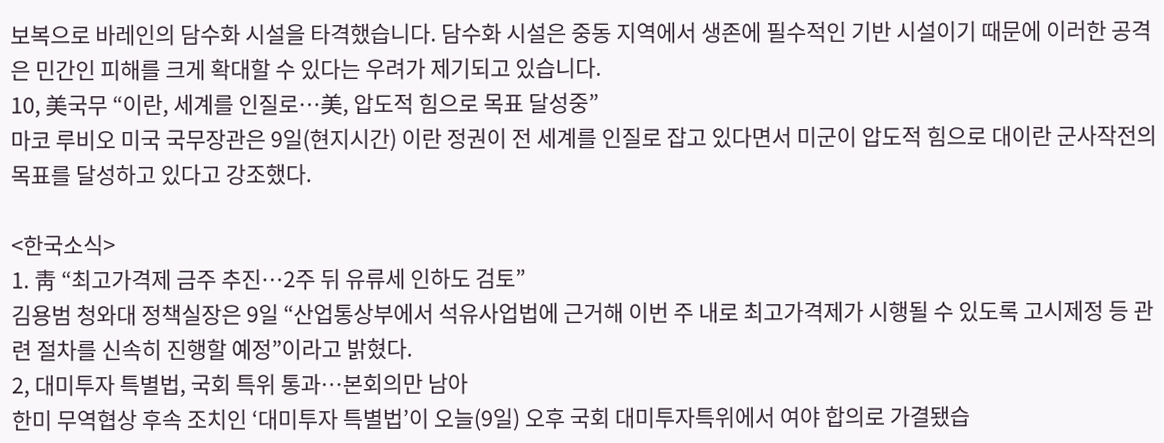보복으로 바레인의 담수화 시설을 타격했습니다. 담수화 시설은 중동 지역에서 생존에 필수적인 기반 시설이기 때문에 이러한 공격은 민간인 피해를 크게 확대할 수 있다는 우려가 제기되고 있습니다.
10, 美국무 “이란, 세계를 인질로…美, 압도적 힘으로 목표 달성중”
마코 루비오 미국 국무장관은 9일(현지시간) 이란 정권이 전 세계를 인질로 잡고 있다면서 미군이 압도적 힘으로 대이란 군사작전의 목표를 달성하고 있다고 강조했다.

<한국소식>
1. 靑 “최고가격제 금주 추진…2주 뒤 유류세 인하도 검토”
김용범 청와대 정책실장은 9일 “산업통상부에서 석유사업법에 근거해 이번 주 내로 최고가격제가 시행될 수 있도록 고시제정 등 관련 절차를 신속히 진행할 예정”이라고 밝혔다.
2, 대미투자 특별법, 국회 특위 통과…본회의만 남아
한미 무역협상 후속 조치인 ‘대미투자 특별법’이 오늘(9일) 오후 국회 대미투자특위에서 여야 합의로 가결됐습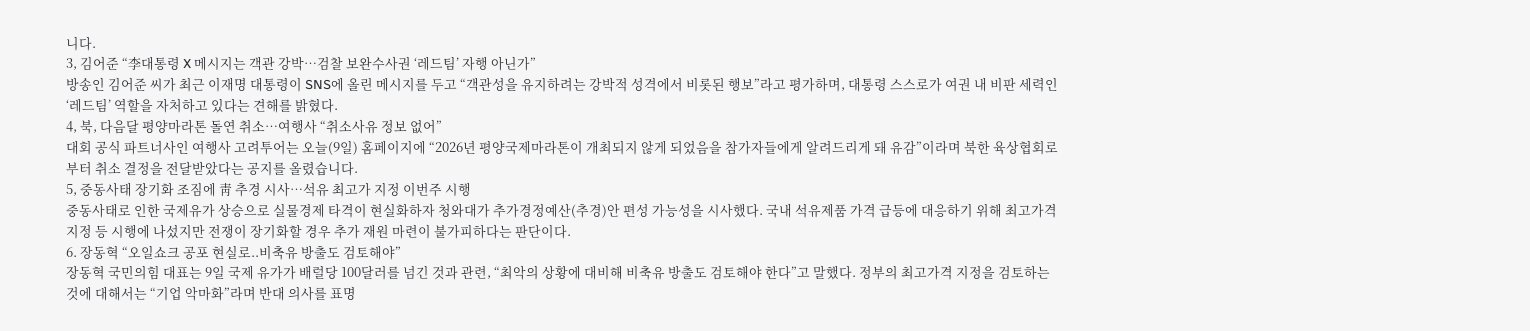니다.
3, 김어준 “李대통령 X 메시지는 객관 강박…검찰 보완수사권 ‘레드팀’ 자행 아닌가”
방송인 김어준 씨가 최근 이재명 대통령이 SNS에 올린 메시지를 두고 “객관성을 유지하려는 강박적 성격에서 비롯된 행보”라고 평가하며, 대통령 스스로가 여권 내 비판 세력인 ‘레드팀’ 역할을 자처하고 있다는 견해를 밝혔다.
4, 북, 다음달 평양마라톤 돌연 취소…여행사 “취소사유 정보 없어”
대회 공식 파트너사인 여행사 고려투어는 오늘(9일) 홈페이지에 “2026년 평양국제마라톤이 개최되지 않게 되었음을 참가자들에게 알려드리게 돼 유감”이라며 북한 육상협회로부터 취소 결정을 전달받았다는 공지를 올렸습니다.
5, 중동사태 장기화 조짐에 靑 추경 시사…석유 최고가 지정 이번주 시행
중동사태로 인한 국제유가 상승으로 실물경제 타격이 현실화하자 청와대가 추가경정예산(추경)안 편성 가능성을 시사했다. 국내 석유제품 가격 급등에 대응하기 위해 최고가격 지정 등 시행에 나섰지만 전쟁이 장기화할 경우 추가 재원 마련이 불가피하다는 판단이다.
6. 장동혁 “오일쇼크 공포 현실로..비축유 방출도 검토해야”
장동혁 국민의힘 대표는 9일 국제 유가가 배럴당 100달러를 넘긴 것과 관련, “최악의 상황에 대비해 비축유 방출도 검토해야 한다”고 말했다. 정부의 최고가격 지정을 검토하는 것에 대해서는 “기업 악마화”라며 반대 의사를 표명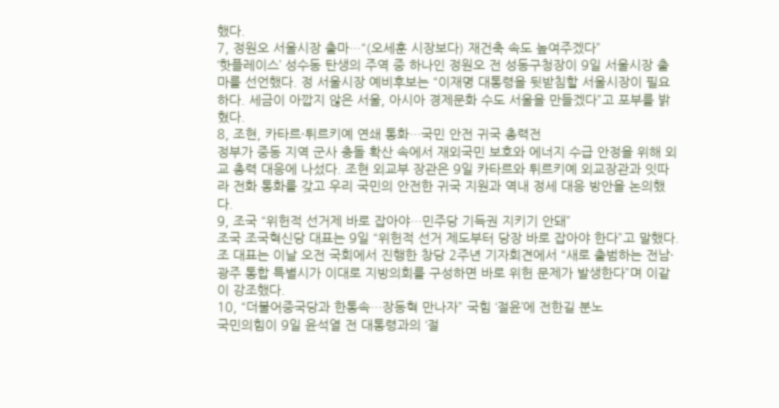했다.
7, 정원오 서울시장 출마…“(오세훈 시장보다) 재건축 속도 높여주겠다”
‘핫플레이스’ 성수동 탄생의 주역 중 하나인 정원오 전 성동구청장이 9일 서울시장 출마를 선언했다. 정 서울시장 예비후보는 “이재명 대통령을 뒷받침할 서울시장이 필요하다. 세금이 아깝지 않은 서울, 아시아 경제문화 수도 서울을 만들겠다”고 포부를 밝혔다.
8, 조현, 카타르·튀르키예 연쇄 통화…국민 안전 귀국 총력전
정부가 중동 지역 군사 충돌 확산 속에서 재외국민 보호와 에너지 수급 안정을 위해 외교 총력 대응에 나섰다. 조현 외교부 장관은 9일 카타르와 튀르키예 외교장관과 잇따라 전화 통화를 갖고 우리 국민의 안전한 귀국 지원과 역내 정세 대응 방안을 논의했다.
9, 조국 “위헌적 선거제 바로 잡아야…민주당 기득권 지키기 안돼”
조국 조국혁신당 대표는 9일 “위헌적 선거 제도부터 당장 바로 잡아야 한다”고 말했다. 조 대표는 이날 오전 국회에서 진행한 창당 2주년 기자회견에서 “새로 출범하는 전남·광주 통합 특별시가 이대로 지방의회를 구성하면 바로 위헌 문제가 발생한다”며 이같이 강조했다.
10, “더불어중국당과 한통속…장동혁 만나자” 국힘 ‘절윤’에 전한길 분노
국민의힘이 9일 윤석열 전 대통령과의 ‘절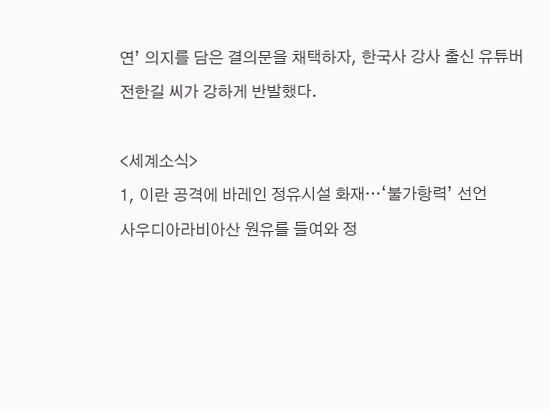연’ 의지를 담은 결의문을 채택하자, 한국사 강사 출신 유튜버 전한길 씨가 강하게 반발했다.

<세계소식>
1, 이란 공격에 바레인 정유시설 화재…‘불가항력’ 선언
사우디아라비아산 원유를 들여와 정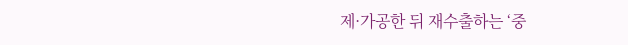제·가공한 뒤 재수출하는 ‘중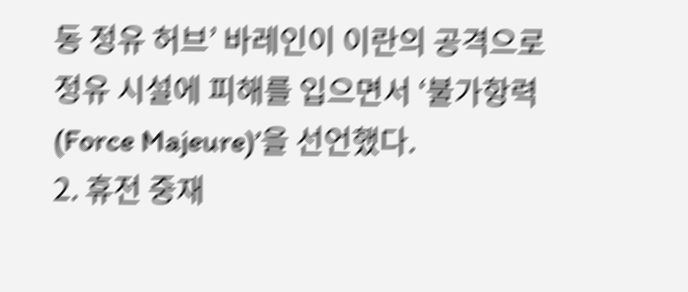동 정유 허브’ 바레인이 이란의 공격으로 정유 시설에 피해를 입으면서 ‘불가항력(Force Majeure)’을 선언했다.
2. 휴전 중재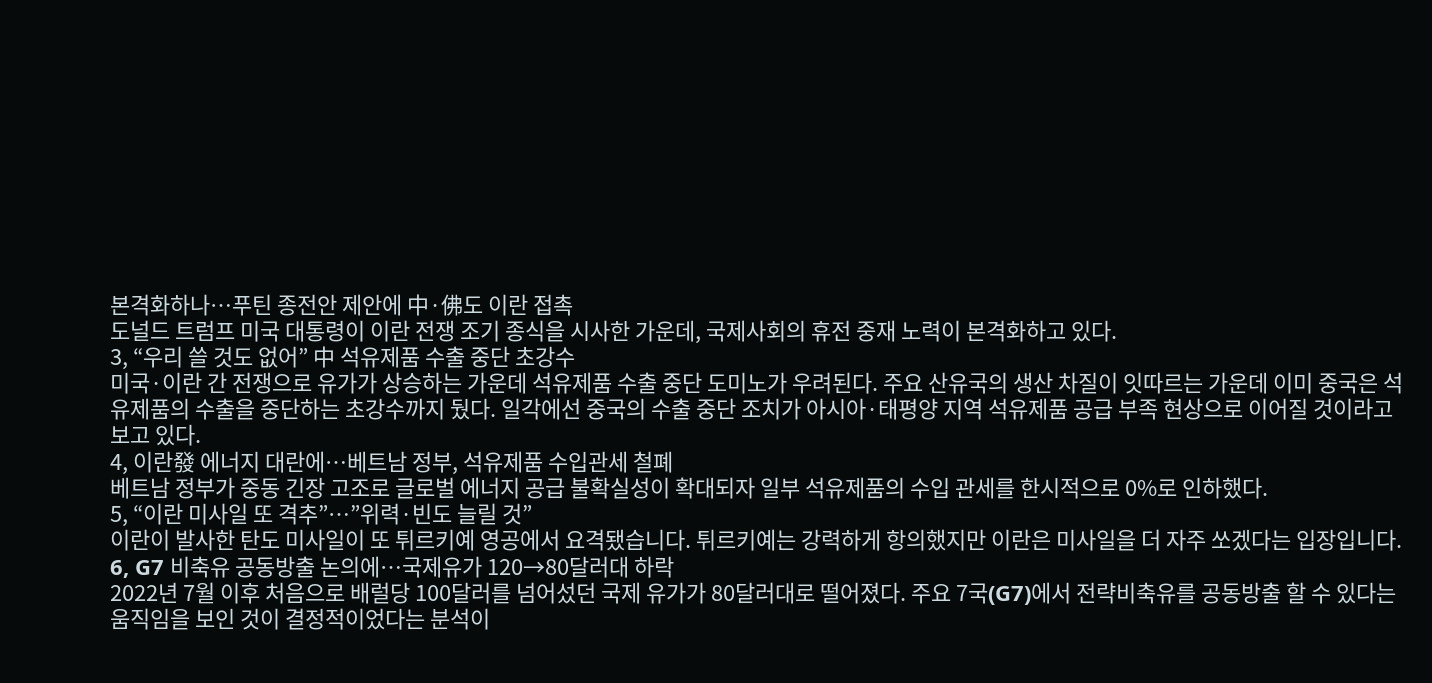본격화하나…푸틴 종전안 제안에 中·佛도 이란 접촉
도널드 트럼프 미국 대통령이 이란 전쟁 조기 종식을 시사한 가운데, 국제사회의 휴전 중재 노력이 본격화하고 있다.
3, “우리 쓸 것도 없어” 中 석유제품 수출 중단 초강수
미국·이란 간 전쟁으로 유가가 상승하는 가운데 석유제품 수출 중단 도미노가 우려된다. 주요 산유국의 생산 차질이 잇따르는 가운데 이미 중국은 석유제품의 수출을 중단하는 초강수까지 뒀다. 일각에선 중국의 수출 중단 조치가 아시아·태평양 지역 석유제품 공급 부족 현상으로 이어질 것이라고 보고 있다.
4, 이란發 에너지 대란에…베트남 정부, 석유제품 수입관세 철폐
베트남 정부가 중동 긴장 고조로 글로벌 에너지 공급 불확실성이 확대되자 일부 석유제품의 수입 관세를 한시적으로 0%로 인하했다.
5, “이란 미사일 또 격추”…”위력·빈도 늘릴 것”
이란이 발사한 탄도 미사일이 또 튀르키예 영공에서 요격됐습니다. 튀르키예는 강력하게 항의했지만 이란은 미사일을 더 자주 쏘겠다는 입장입니다.
6, G7 비축유 공동방출 논의에…국제유가 120→80달러대 하락
2022년 7월 이후 처음으로 배럴당 100달러를 넘어섰던 국제 유가가 80달러대로 떨어졌다. 주요 7국(G7)에서 전략비축유를 공동방출 할 수 있다는 움직임을 보인 것이 결정적이었다는 분석이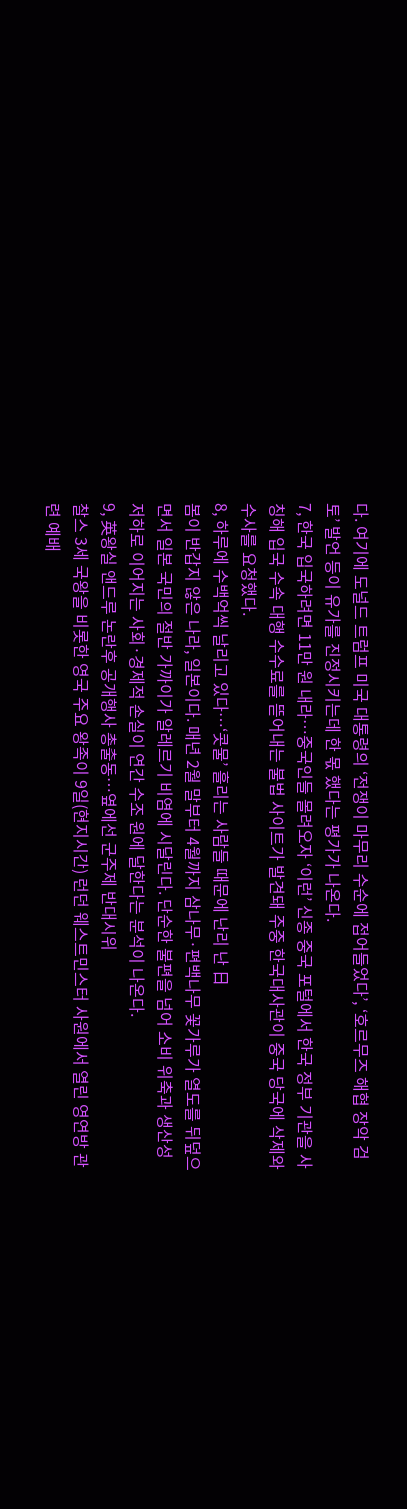다. 여기에 도널드 트럼프 미국 대통령의 ‘전쟁이 마무리 수순에 접어들었다’, ‘호르무즈 해협 장악 검토’ 발언 등이 유가를 진정시키는데 한 몫 했다는 평가가 나온다.
7, 한국 입국하려면 11만 원 내라…중국인들 몰려오자 ‘이런’ 신종 중국 포털에서 한국 정부 기관을 사칭해 입국 수속 대행 수수료를 뜯어내는 불법 사이트가 발견돼 주중 한국대사관이 중국 당국에 삭제와 수사를 요청했다.
8, 하루에 수백억씩 날리고 있다…‘콧물’ 흘리는 사람들 때문에 난리 난 日
봄이 반갑지 않은 나라, 일본이다. 매년 2월 말부터 4월까지 삼나무·편백나무 꽃가루가 열도를 뒤덮으면서 일본 국민의 절반 가까이가 알레르기 비염에 시달린다. 단순한 불편을 넘어 소비 위축과 생산성 저하로 이어지는 사회·경제적 손실이 연간 수조 원에 달한다는 분석이 나온다.
9, 英왕실 앤드루 논란후 공개행사 총출동…옆에선 군주제 반대시위
찰스 3세 국왕을 비롯한 영국 주요 왕족이 9일(현지시간) 런던 웨스트민스터 사원에서 열린 영연방 관련 예배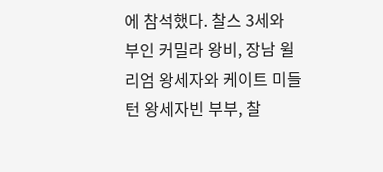에 참석했다. 찰스 3세와 부인 커밀라 왕비, 장남 윌리엄 왕세자와 케이트 미들턴 왕세자빈 부부, 찰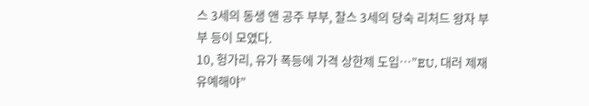스 3세의 동생 앤 공주 부부, 찰스 3세의 당숙 리처드 왕자 부부 등이 모였다.
10, 헝가리, 유가 폭등에 가격 상한제 도입…”EU, 대러 제재 유예해야”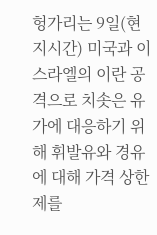헝가리는 9일(현지시간) 미국과 이스라엘의 이란 공격으로 치솟은 유가에 대응하기 위해 휘발유와 경유에 대해 가격 상한제를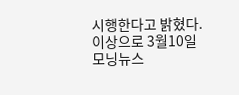시행한다고 밝혔다.
이상으로 3월10일 모닝뉴스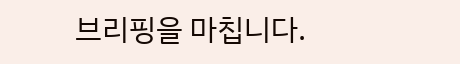브리핑을 마칩니다.